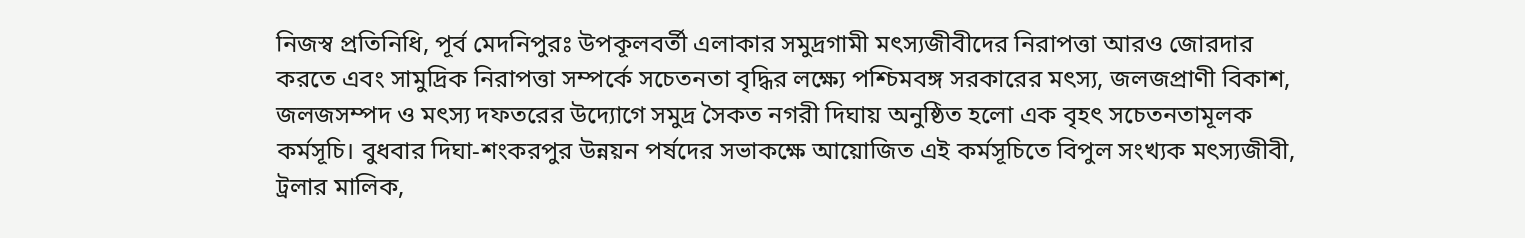নিজস্ব প্রতিনিধি, পূর্ব মেদনিপুরঃ উপকূলবর্তী এলাকার সমুদ্রগামী মৎস্যজীবীদের নিরাপত্তা আরও জোরদার করতে এবং সামুদ্রিক নিরাপত্তা সম্পর্কে সচেতনতা বৃদ্ধির লক্ষ্যে পশ্চিমবঙ্গ সরকারের মৎস্য, জলজপ্রাণী বিকাশ, জলজসম্পদ ও মৎস্য দফতরের উদ্যোগে সমুদ্র সৈকত নগরী দিঘায় অনুষ্ঠিত হলো এক বৃহৎ সচেতনতামূলক কর্মসূচি। বুধবার দিঘা-শংকরপুর উন্নয়ন পর্ষদের সভাকক্ষে আয়োজিত এই কর্মসূচিতে বিপুল সংখ্যক মৎস্যজীবী, ট্রলার মালিক,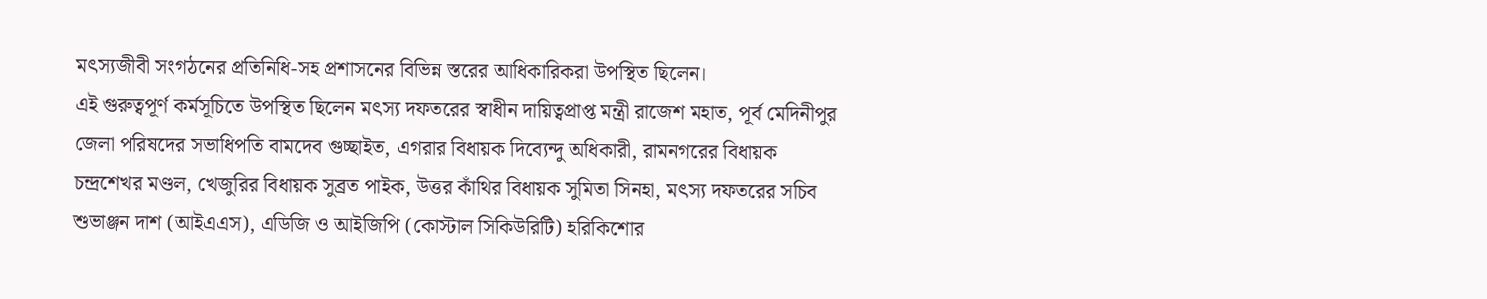মৎস্যজীবী সংগঠনের প্রতিনিধি-সহ প্রশাসনের বিভিন্ন স্তরের আধিকারিকরা উপস্থিত ছিলেন।
এই গুরুত্বপূর্ণ কর্মসূচিতে উপস্থিত ছিলেন মৎস্য দফতরের স্বাধীন দায়িত্বপ্রাপ্ত মন্ত্রী রাজেশ মহাত, পূর্ব মেদিনীপুর জেলা পরিষদের সভাধিপতি বামদেব গুচ্ছাইত, এগরার বিধায়ক দিব্যেন্দু অধিকারী, রামনগরের বিধায়ক চন্দ্রশেখর মণ্ডল, খেজুরির বিধায়ক সুব্রত পাইক, উত্তর কাঁথির বিধায়ক সুমিতা সিনহা, মৎস্য দফতরের সচিব শুভাঞ্জন দাশ (আইএএস), এডিজি ও আইজিপি (কোস্টাল সিকিউরিটি) হরিকিশোর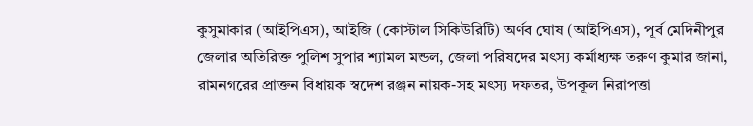কুসুমাকার (আইপিএস), আইজি (কোস্টাল সিকিউরিটি) অর্ণব ঘোষ (আইপিএস), পূর্ব মেদিনীপুর জেলার অতিরিক্ত পুলিশ সুপার শ্যামল মন্ডল, জেলা পরিষদের মৎস্য কর্মাধ্যক্ষ তরুণ কুমার জানা, রামনগরের প্রাক্তন বিধায়ক স্বদেশ রঞ্জন নায়ক-সহ মৎস্য দফতর, উপকূল নিরাপত্তা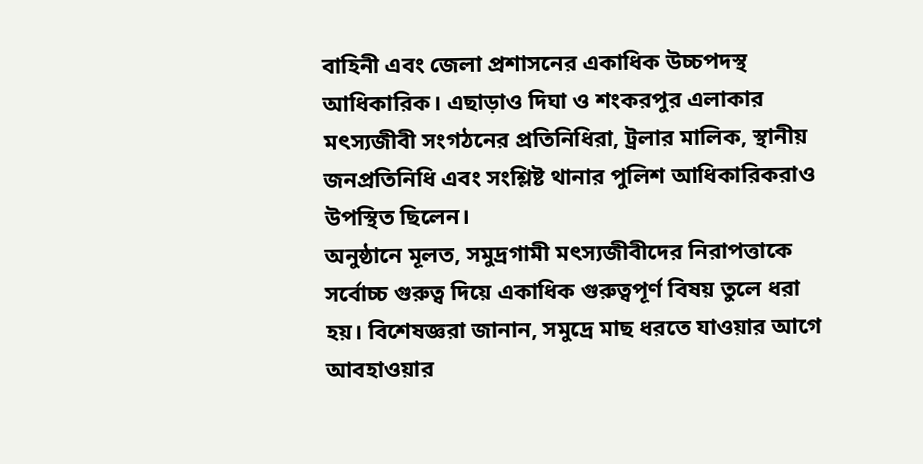বাহিনী এবং জেলা প্রশাসনের একাধিক উচ্চপদস্থ আধিকারিক। এছাড়াও দিঘা ও শংকরপুর এলাকার মৎস্যজীবী সংগঠনের প্রতিনিধিরা, ট্রলার মালিক, স্থানীয় জনপ্রতিনিধি এবং সংশ্লিষ্ট থানার পুলিশ আধিকারিকরাও উপস্থিত ছিলেন।
অনুষ্ঠানে মূলত, সমুদ্রগামী মৎস্যজীবীদের নিরাপত্তাকে সর্বোচ্চ গুরুত্ব দিয়ে একাধিক গুরুত্বপূর্ণ বিষয় তুলে ধরা হয়। বিশেষজ্ঞরা জানান, সমুদ্রে মাছ ধরতে যাওয়ার আগে আবহাওয়ার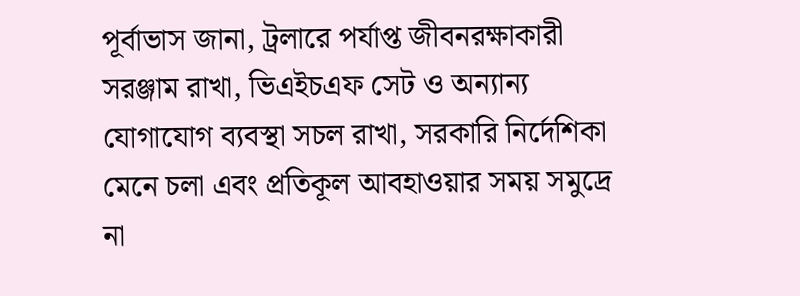পূর্বাভাস জানা, ট্রলারে পর্যাপ্ত জীবনরক্ষাকারী সরঞ্জাম রাখা, ভিএইচএফ সেট ও অন্যান্য যোগাযোগ ব্যবস্থা সচল রাখা, সরকারি নির্দেশিকা মেনে চলা এবং প্রতিকূল আবহাওয়ার সময় সমুদ্রে না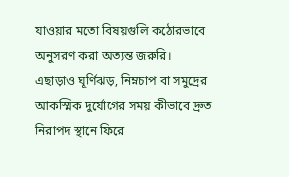যাওয়ার মতো বিষয়গুলি কঠোরভাবে অনুসরণ করা অত্যন্ত জরুরি।
এছাড়াও ঘূর্ণিঝড়, নিম্নচাপ বা সমুদ্রের আকস্মিক দুর্যোগের সময় কীভাবে দ্রুত নিরাপদ স্থানে ফিরে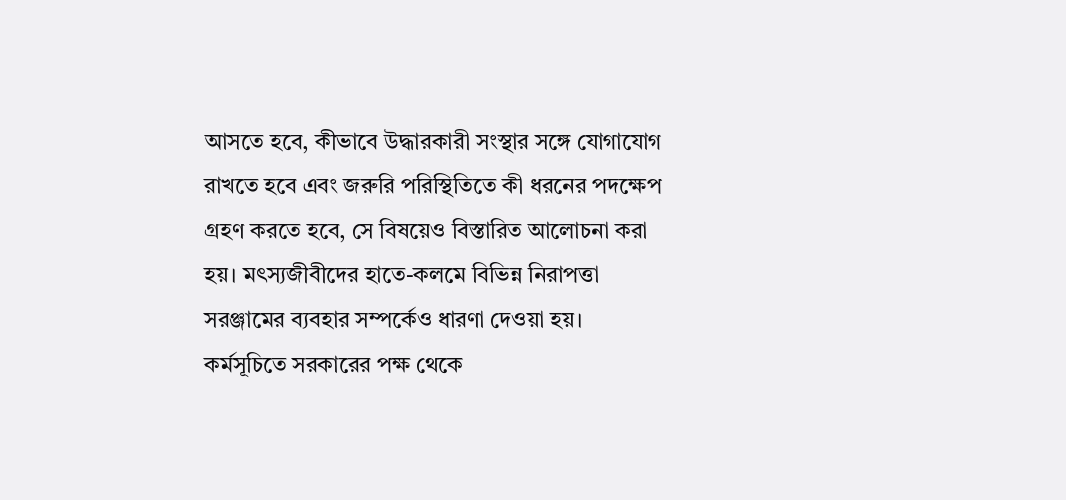আসতে হবে, কীভাবে উদ্ধারকারী সংস্থার সঙ্গে যোগাযোগ রাখতে হবে এবং জরুরি পরিস্থিতিতে কী ধরনের পদক্ষেপ গ্রহণ করতে হবে, সে বিষয়েও বিস্তারিত আলোচনা করা হয়। মৎস্যজীবীদের হাতে-কলমে বিভিন্ন নিরাপত্তা সরঞ্জামের ব্যবহার সম্পর্কেও ধারণা দেওয়া হয়।
কর্মসূচিতে সরকারের পক্ষ থেকে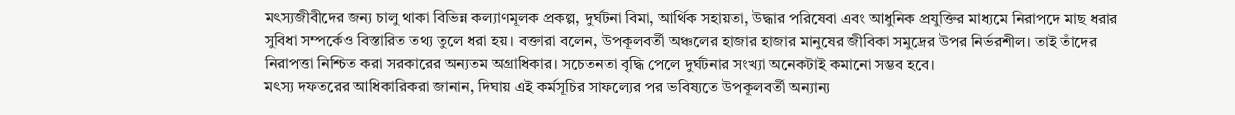মৎস্যজীবীদের জন্য চালু থাকা বিভিন্ন কল্যাণমূলক প্রকল্প, দুর্ঘটনা বিমা, আর্থিক সহায়তা, উদ্ধার পরিষেবা এবং আধুনিক প্রযুক্তির মাধ্যমে নিরাপদে মাছ ধরার সুবিধা সম্পর্কেও বিস্তারিত তথ্য তুলে ধরা হয়। বক্তারা বলেন, উপকূলবর্তী অঞ্চলের হাজার হাজার মানুষের জীবিকা সমুদ্রের উপর নির্ভরশীল। তাই তাঁদের নিরাপত্তা নিশ্চিত করা সরকারের অন্যতম অগ্রাধিকার। সচেতনতা বৃদ্ধি পেলে দুর্ঘটনার সংখ্যা অনেকটাই কমানো সম্ভব হবে।
মৎস্য দফতরের আধিকারিকরা জানান, দিঘায় এই কর্মসূচির সাফল্যের পর ভবিষ্যতে উপকূলবর্তী অন্যান্য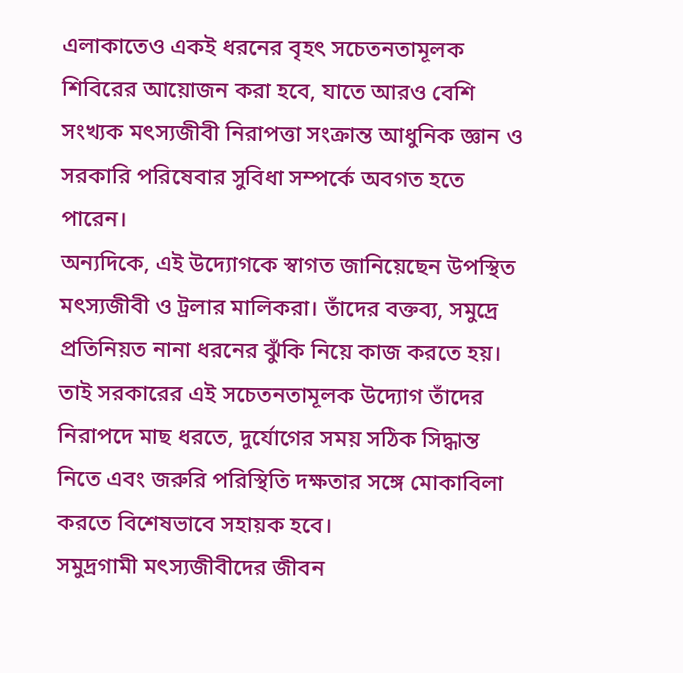এলাকাতেও একই ধরনের বৃহৎ সচেতনতামূলক শিবিরের আয়োজন করা হবে, যাতে আরও বেশি সংখ্যক মৎস্যজীবী নিরাপত্তা সংক্রান্ত আধুনিক জ্ঞান ও সরকারি পরিষেবার সুবিধা সম্পর্কে অবগত হতে পারেন।
অন্যদিকে, এই উদ্যোগকে স্বাগত জানিয়েছেন উপস্থিত মৎস্যজীবী ও ট্রলার মালিকরা। তাঁদের বক্তব্য, সমুদ্রে প্রতিনিয়ত নানা ধরনের ঝুঁকি নিয়ে কাজ করতে হয়। তাই সরকারের এই সচেতনতামূলক উদ্যোগ তাঁদের নিরাপদে মাছ ধরতে, দুর্যোগের সময় সঠিক সিদ্ধান্ত নিতে এবং জরুরি পরিস্থিতি দক্ষতার সঙ্গে মোকাবিলা করতে বিশেষভাবে সহায়ক হবে।
সমুদ্রগামী মৎস্যজীবীদের জীবন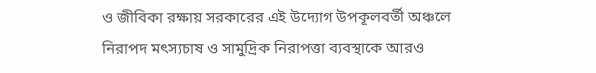ও জীবিকা রক্ষায় সরকারের এই উদ্যোগ উপকূলবর্তী অঞ্চলে নিরাপদ মৎস্যচাষ ও সামুদ্রিক নিরাপত্তা ব্যবস্থাকে আরও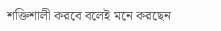শক্তিশালী করবে বলেই মনে করছেন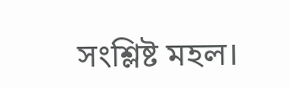সংশ্লিষ্ট মহল।